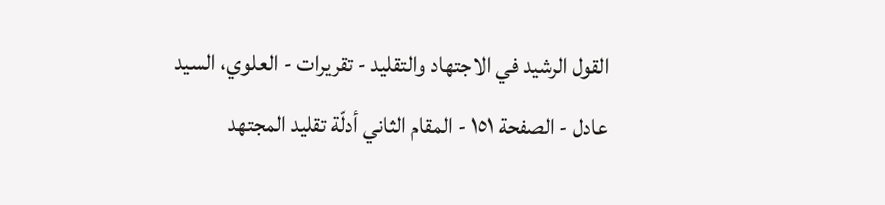القول الرشيد في الاجتهاد والتقليد - تقريرات - العلوي، السيد عادل - الصفحة ١٥١ - المقام الثاني أدلّة تقليد المجتهد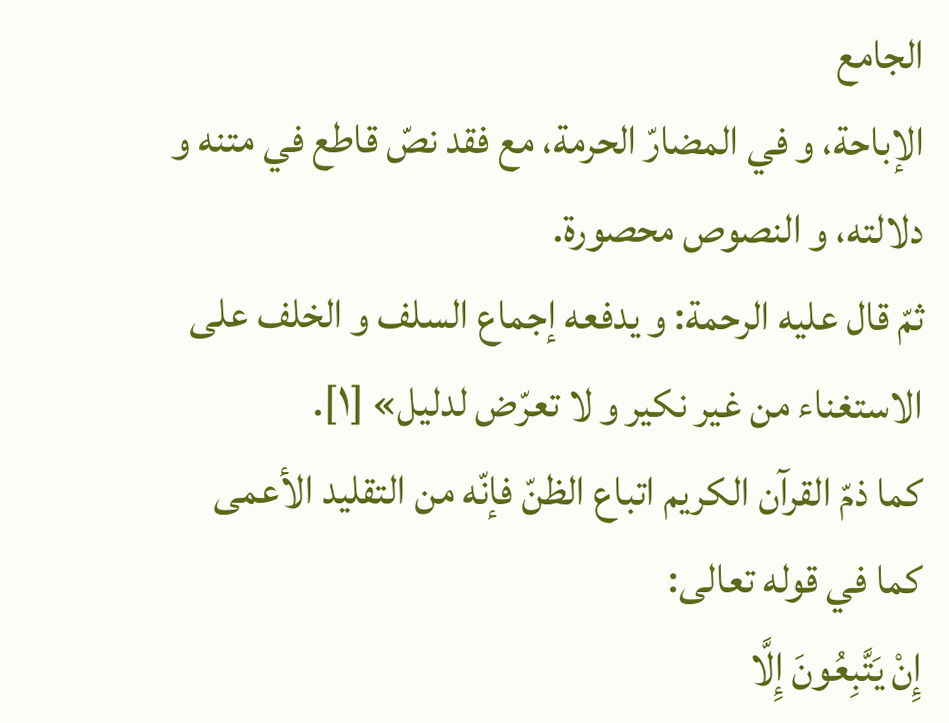الجامع
الإباحة، و في المضارّ الحرمة، مع فقد نصّ قاطع في متنه و دلالته، و النصوص محصورة.
ثمّ قال عليه الرحمة: و يدفعه إجماع السلف و الخلف على الاستغناء من غير نكير و لا تعرّض لدليل» [١].
كما ذمّ القرآن الكريم اتباع الظنّ فإنّه من التقليد الأعمى كما في قوله تعالى:
إِنْ يَتَّبِعُونَ إِلَّا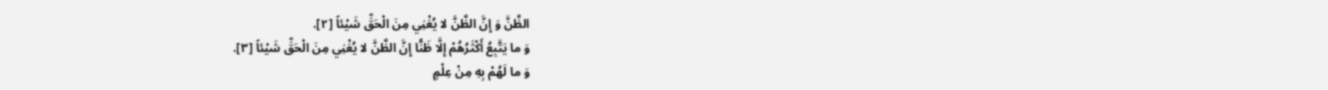الظَّنَّ وَ إِنَّ الظَّنَّ لا يُغْنِي مِنَ الْحَقِّ شَيْئاً [٢].
وَ ما يَتَّبِعُ أَكْثَرُهُمْ إِلَّا ظَنًّا إِنَّ الظَّنَّ لا يُغْنِي مِنَ الْحَقِّ شَيْئاً [٣].
وَ ما لَهُمْ بِهِ مِنْ عِلْمٍ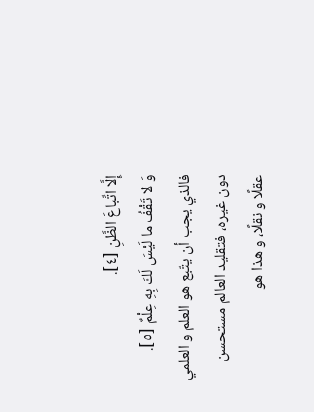إِلَّا اتِّباعَ الظَّنِ [٤].
وَ لا تَقْفُ ما لَيْسَ لَكَ بِهِ عِلْمٌ [٥].
فالذي يجب أن يتّبع هو العلم و العلمي دون غيره، فتقليد العالم مستحسن عقلًا و نقلًا، و هذا هو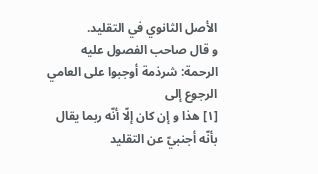الأصل الثانوي في التقليد.
و قال صاحب الفصول عليه الرحمة: شرذمة أوجبوا على العامي الرجوع إلى
[١] هذا و إن كان إلّا أنّه ربما يقال بأنّه أجنبيّ عن التقليد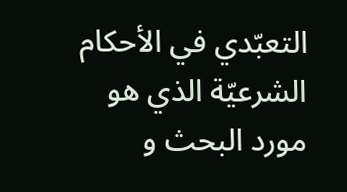التعبّدي في الأحكام الشرعيّة الذي هو مورد البحث و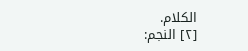الكلام.
[٢] النجم: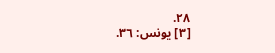٢٨.
[٣] يونس: ٣٦.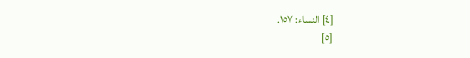[٤] النساء: ١٥٧.
[٥]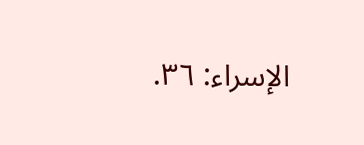الإسراء: ٣٦.